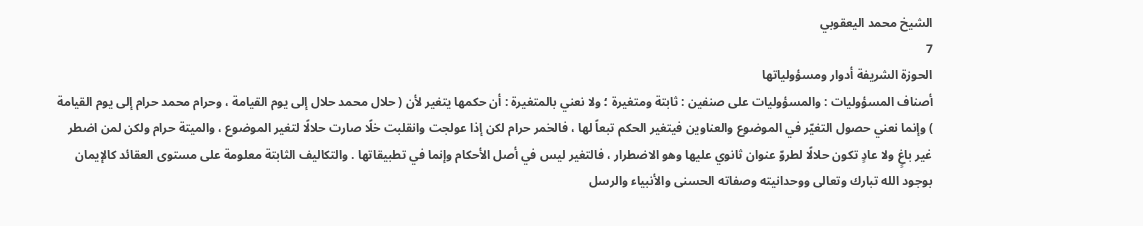الشيخ محمد اليعقوبي
7
الحوزة الشريفة أدوار ومسؤولياتها
أصناف المسؤوليات : والمسؤوليات على صنفين : ثابتة ومتغيرة ؛ ولا نعني بالمتغيرة : أن حكمها يتغير لأن ( حلال محمد حلال إلى يوم القيامة ، وحرام محمد حرام إلى يوم القيامة ) وإنما نعني حصول التغيّر في الموضوع والعناوين فيتغير الحكم تبعاً لها ، فالخمر حرام لكن إذا عولجت وانقلبت خلًا صارت حلالًا لتغير الموضوع ، والميتة حرام ولكن لمن اضطر غير باغٍ ولا عادٍ تكون حلالًا لطروّ عنوان ثانوي عليها وهو الاضطرار ، فالتغير ليس في أصل الأحكام وإنما في تطبيقاتها . والتكاليف الثابتة معلومة على مستوى العقائد كالإيمان بوجود الله تبارك وتعالى ووحدانيته وصفاته الحسنى والأنبياء والرسل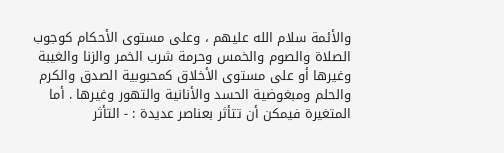والأئمة سلام الله عليهم ، وعلى مستوى الأحكام كوجوب الصلاة والصوم والخمس وحرمة شرب الخمر والزنا والغيبة وغيرها أو على مستوى الأخلاق كمحبوبية الصدق والكرم والحلم ومبغوضية الحسد والأنانية والتهور وغيرها . أما المتغيرة فيمكن أن تتأثر بعناصر عديدة : - التأثر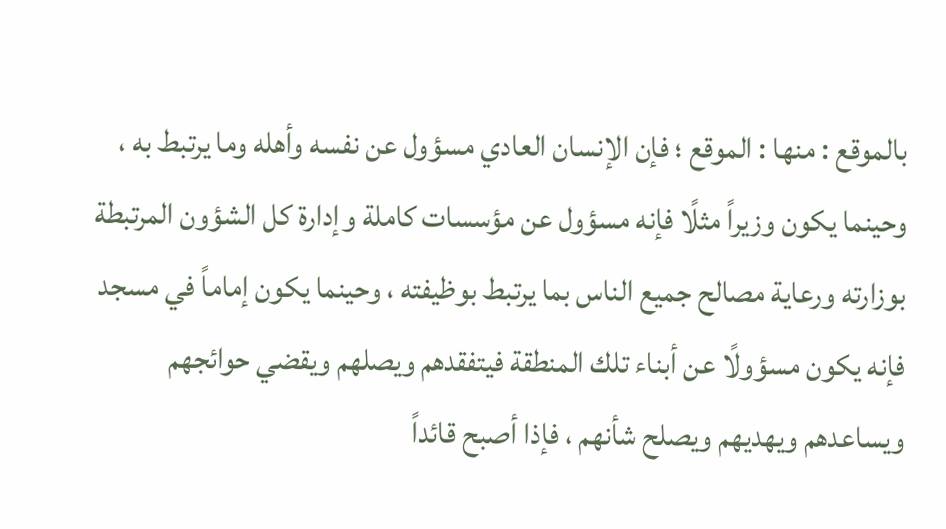بالموقع : منها : الموقع ؛ فإن الإنسان العادي مسؤول عن نفسه وأهله وما يرتبط به ، وحينما يكون وزيراً مثلًا فإنه مسؤول عن مؤسسات كاملة وإدارة كل الشؤون المرتبطة بوزارته ورعاية مصالح جميع الناس بما يرتبط بوظيفته ، وحينما يكون إماماً في مسجد فإنه يكون مسؤولًا عن أبناء تلك المنطقة فيتفقدهم ويصلهم ويقضي حوائجهم ويساعدهم ويهديهم ويصلح شأنهم ، فإذا أصبح قائداً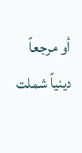أو مرجعاً دينياً شملت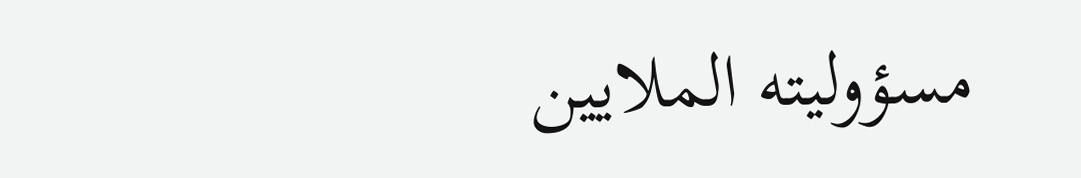مسؤوليته الملايين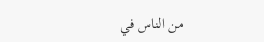من الناس في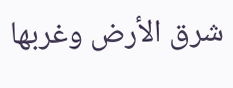شرق الأرض وغربها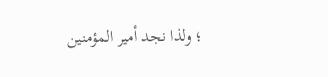؛ ولذا نجد أمير المؤمنين